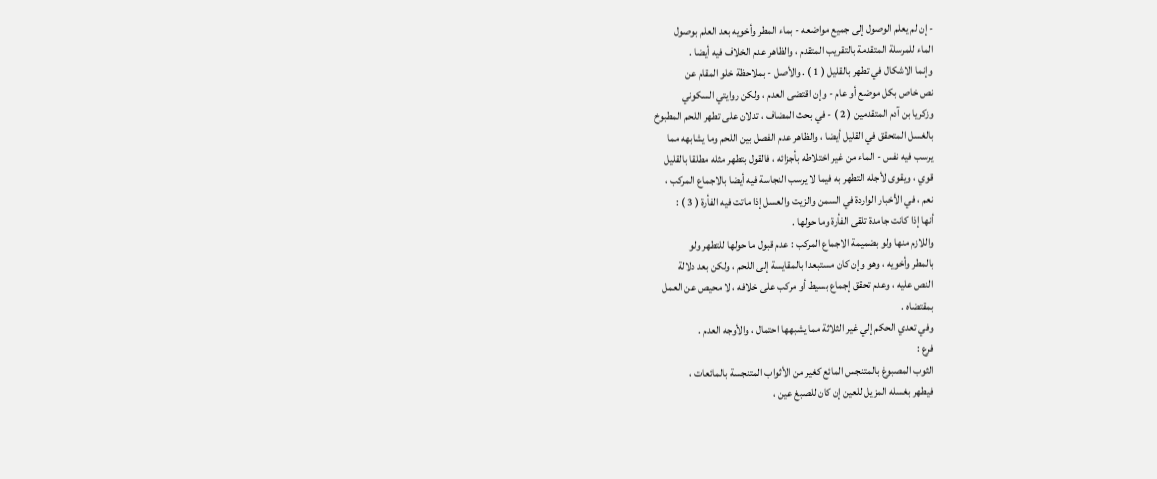- إن لم يعلم الوصول إلى جميع مواضعه - بماء المطر وأخويه بعد العلم بوصول
الماء للمرسلة المتقدمة بالتقريب المتقدم ، والظاهر عدم الخلاف فيه أيضا .
وإنما الاشكال في تطهر بالقليل ( 1 ) . والأصل - بملاحظة خلو المقام عن
نص خاص بكل موضع أو عام - وإن اقتضى العدم ، ولكن روايتي السكوني
وزكريا بن آدم المتقدمين ( 2 ) - في بحث المضاف ، تدلان على تطهر اللحم المطبوخ
بالغسل المتحقق في القليل أيضا ، والظاهر عدم الفصل بين اللحم وما يشابهه مما
يرسب فيه نفس - الماء من غير اختلاطه بأجزائه ، فالقول بتطهر مثله مطلقا بالقليل
قوي ، ويقوى لأجله التطهر به فيما لا يرسب النجاسة فيه أيضا بالاجماع المركب ،
نعم ، في الأخبار الواردة في السمن والزيت والعسل إذا ماتت فيه الفأرة ( 3 ) :
أنها إذا كانت جامدة تلقى الفأرة وما حولها .
واللازم منها ولو بضميمة الاجماع المركب : عدم قبول ما حولها للتطهر ولو
بالمطر وأخويه ، وهو وإن كان مستبعدا بالمقايسة إلى اللحم ، ولكن بعد دلالة
النص عليه ، وعدم تحقق إجماع بسيط أو مركب على خلافه ، لا محيص عن العمل
بمقتضاه .
وفي تعدي الحكم إلي غير الثلاثة مما يشبهها احتمال ، والأوجه العدم .
فرع :
الثوب المصبوغ بالمتنجس المائع كغير من الأثواب المتنجسة بالمائعات ،
فيطهر بغسله المزيل للعين إن كان للصبغ عين ،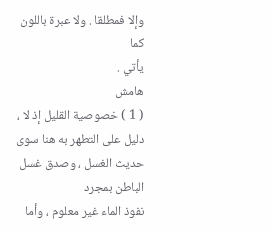وإلا فمطلقا . ولا عبرة باللون كما
يأتي .
هامش
( 1 ) خصوصية القليل إذ لا ، دليل على التطهر به هنا سوى حديث الغسل ، وصدق غسل الباطن بمجرد
نفوذ الماء غير معلوم ، وأما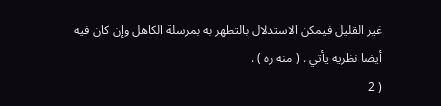غير القليل فيمكن الاستدلال بالتطهر به بمرسلة الكاهل وإن كان فيه
أيضا نظريه يأتي . ( منه ره ) .
( 2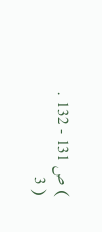) ص 131 - 132 .
( 3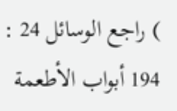) راجع الوسائل 24 : 194 أبواب الأطعمة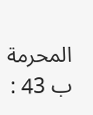المحرمة ب 43 :